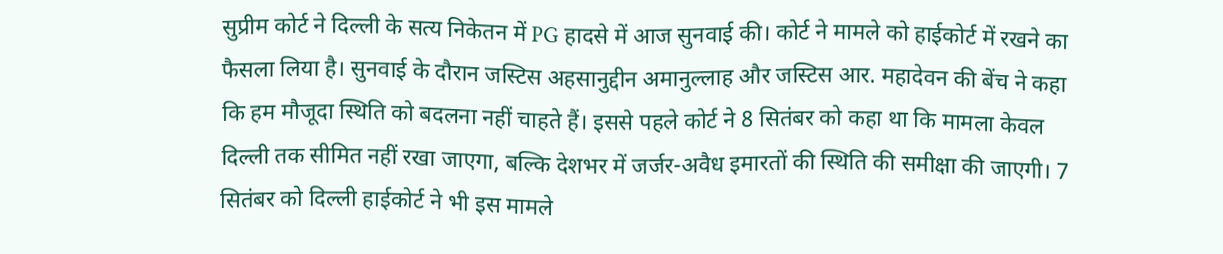सुप्रीम कोर्ट ने दिल्ली के सत्य निकेतन में PG हादसे में आज सुनवाई की। कोर्ट ने मामले को हाईकोर्ट में रखने का फैसला लिया है। सुनवाई के दौरान जस्टिस अहसानुद्दीन अमानुल्लाह और जस्टिस आर. महादेवन की बेंच ने कहा कि हम मौजूदा स्थिति को बदलना नहीं चाहते हैं। इससे पहले कोर्ट ने 8 सितंबर को कहा था कि मामला केवल दिल्ली तक सीमित नहीं रखा जाएगा, बल्कि देशभर में जर्जर-अवैध इमारतों की स्थिति की समीक्षा की जाएगी। 7 सितंबर को दिल्ली हाईकोर्ट ने भी इस मामले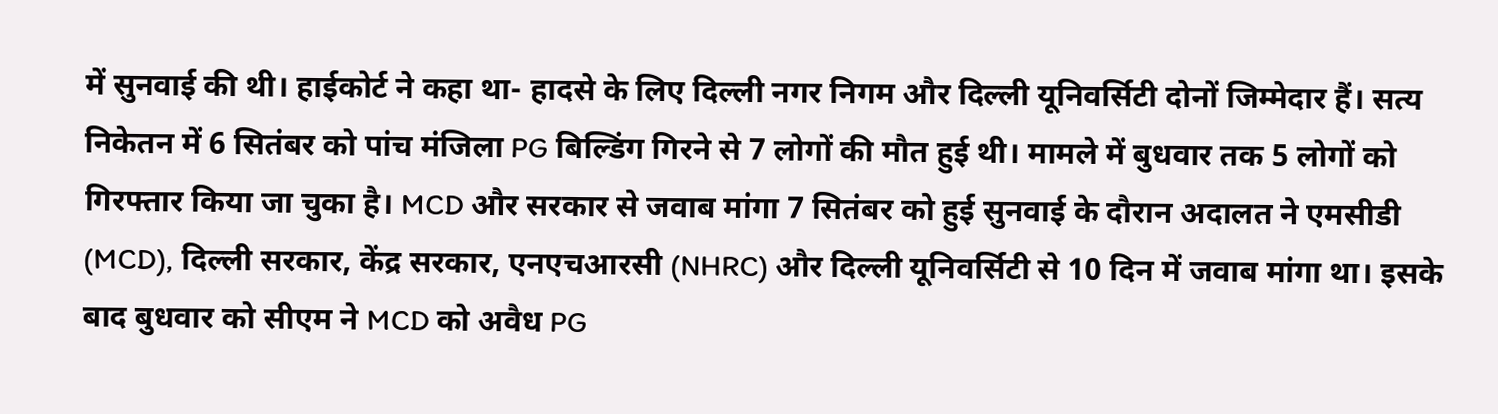में सुनवाई की थी। हाईकोर्ट ने कहा था- हादसे के लिए दिल्ली नगर निगम और दिल्ली यूनिवर्सिटी दोनों जिम्मेदार हैं। सत्य निकेतन में 6 सितंबर को पांच मंजिला PG बिल्डिंग गिरने से 7 लोगों की मौत हुई थी। मामले में बुधवार तक 5 लोगों को गिरफ्तार किया जा चुका है। MCD और सरकार से जवाब मांगा 7 सितंबर को हुई सुनवाई के दौरान अदालत ने एमसीडी (MCD), दिल्ली सरकार, केंद्र सरकार, एनएचआरसी (NHRC) और दिल्ली यूनिवर्सिटी से 10 दिन में जवाब मांगा था। इसके बाद बुधवार को सीएम ने MCD को अवैध PG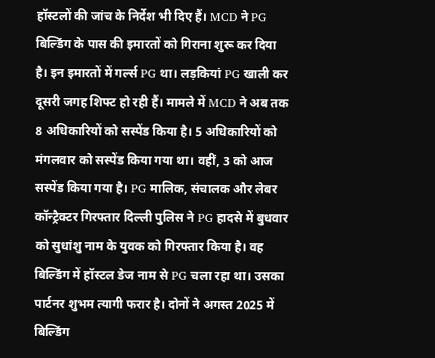हॉस्टलों की जांच के निर्देश भी दिए हैं। MCD ने PG बिल्डिंग के पास की इमारतों को गिराना शुरू कर दिया है। इन इमारतों में गर्ल्स PG था। लड़कियां PG खाली कर दूसरी जगह शिफ्ट हो रही हैं। मामले में MCD ने अब तक 8 अधिकारियों को सस्पेंड किया है। 5 अधिकारियों को मंगलवार को सस्पेंड किया गया था। वहीं, 3 को आज सस्पेंड किया गया है। PG मालिक, संचालक और लेबर कॉन्ट्रैक्टर गिरफ्तार दिल्ली पुलिस ने PG हादसे में बुधवार को सुधांशु नाम के युवक को गिरफ्तार किया है। वह बिल्डिंग में हॉस्टल डेज नाम से PG चला रहा था। उसका पार्टनर शुभम त्यागी फरार है। दोनों ने अगस्त 2025 में बिल्डिंग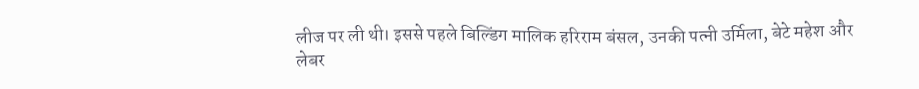लीज पर ली थी। इससे पहले बिल्डिंग मालिक हरिराम बंसल, उनकी पत्नी उर्मिला, बेटे महेश और लेबर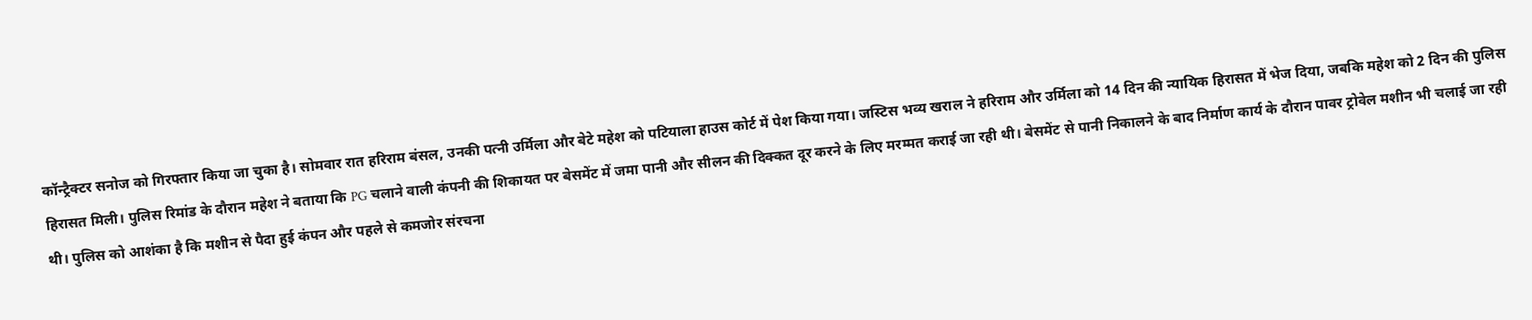कॉन्ट्रैक्टर सनोज को गिरफ्तार किया जा चुका है। सोमवार रात हरिराम बंसल, उनकी पत्नी उर्मिला और बेटे महेश को पटियाला हाउस कोर्ट में पेश किया गया। जस्टिस भव्य खराल ने हरिराम और उर्मिला को 14 दिन की न्यायिक हिरासत में भेज दिया, जबकि महेश को 2 दिन की पुलिस हिरासत मिली। पुलिस रिमांड के दौरान महेश ने बताया कि PG चलाने वाली कंपनी की शिकायत पर बेसमेंट में जमा पानी और सीलन की दिक्कत दूर करने के लिए मरम्मत कराई जा रही थी। बेसमेंट से पानी निकालने के बाद निर्माण कार्य के दौरान पावर ट्रोवेल मशीन भी चलाई जा रही थी। पुलिस को आशंका है कि मशीन से पैदा हुई कंपन और पहले से कमजोर संरचना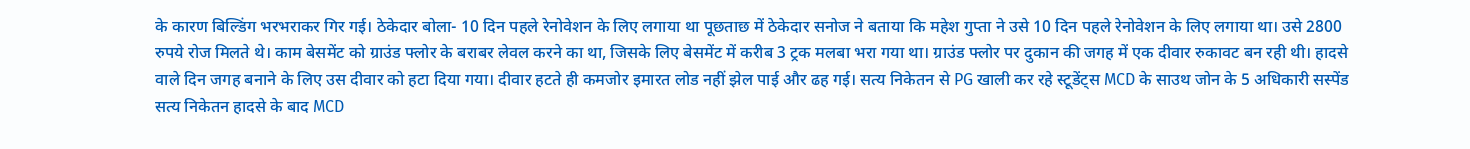के कारण बिल्डिंग भरभराकर गिर गई। ठेकेदार बोला- 10 दिन पहले रेनोवेशन के लिए लगाया था पूछताछ में ठेकेदार सनोज ने बताया कि महेश गुप्ता ने उसे 10 दिन पहले रेनोवेशन के लिए लगाया था। उसे 2800 रुपये रोज मिलते थे। काम बेसमेंट को ग्राउंड फ्लोर के बराबर लेवल करने का था, जिसके लिए बेसमेंट में करीब 3 ट्रक मलबा भरा गया था। ग्राउंड फ्लोर पर दुकान की जगह में एक दीवार रुकावट बन रही थी। हादसे वाले दिन जगह बनाने के लिए उस दीवार को हटा दिया गया। दीवार हटते ही कमजोर इमारत लोड नहीं झेल पाई और ढह गई। सत्य निकेतन से PG खाली कर रहे स्टूडेंट्स MCD के साउथ जोन के 5 अधिकारी सस्पेंड सत्य निकेतन हादसे के बाद MCD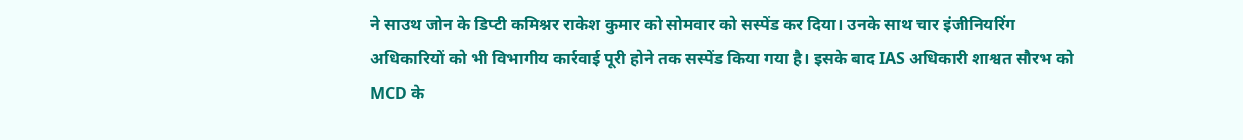ने साउथ जोन के डिप्टी कमिश्नर राकेश कुमार को सोमवार को सस्पेंड कर दिया। उनके साथ चार इंजीनियरिंग अधिकारियों को भी विभागीय कार्रवाई पूरी होने तक सस्पेंड किया गया है। इसके बाद IAS अधिकारी शाश्वत सौरभ को MCD के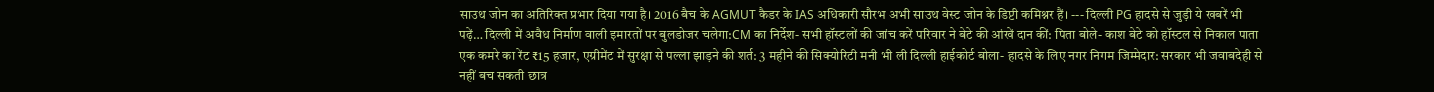साउथ जोन का अतिरिक्त प्रभार दिया गया है। 2016 बैच के AGMUT कैडर के IAS अधिकारी सौरभ अभी साउथ वेस्ट जोन के डिप्टी कमिश्नर हैं। --- दिल्ली PG हादसे से जुड़ी ये खबरें भी पढ़ें… दिल्ली में अवैध निर्माण वाली इमारतों पर बुलडोजर चलेगा:CM का निर्देश- सभी हॉस्टलों की जांच करें परिवार ने बेटे की आंखें दान कीं: पिता बोले- काश बेटे को हॉस्टल से निकाल पाता एक कमरे का रेंट ₹15 हजार, एग्रीमेंट में सुरक्षा से पल्ला झाड़ने की शर्त: 3 महीने की सिक्योरिटी मनी भी ली दिल्ली हाईकोर्ट बोला- हादसे के लिए नगर निगम जिम्मेदार: सरकार भी जवाबदेही से नहीं बच सकती छात्र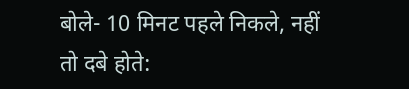बोले- 10 मिनट पहले निकले, नहीं तो दबे होते: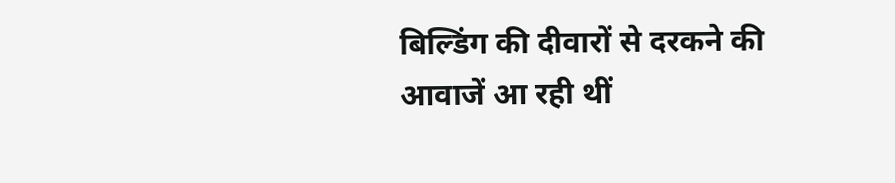बिल्डिंग की दीवारों से दरकने की आवाजें आ रही थीं